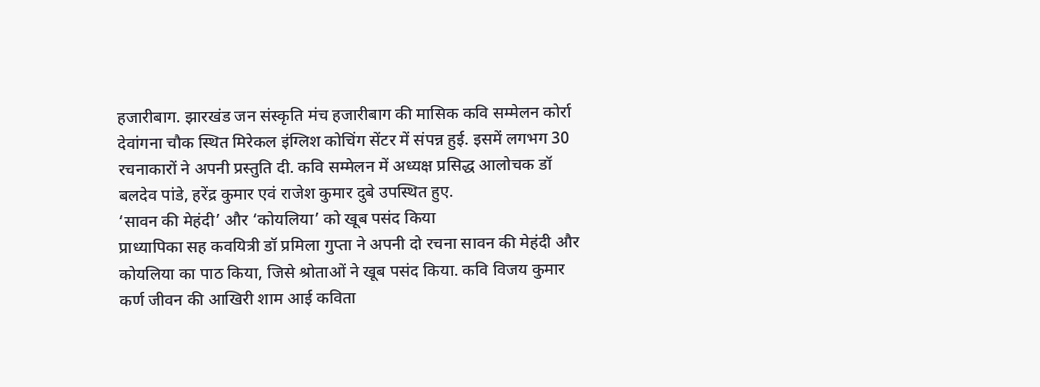हजारीबाग. झारखंड जन संस्कृति मंच हजारीबाग की मासिक कवि सम्मेलन कोर्रा देवांगना चौक स्थित मिरेकल इंग्लिश कोचिंग सेंटर में संपन्न हुई. इसमें लगभग 30 रचनाकारों ने अपनी प्रस्तुति दी. कवि सम्मेलन में अध्यक्ष प्रसिद्ध आलोचक डॉ बलदेव पांडे, हरेंद्र कुमार एवं राजेश कुमार दुबे उपस्थित हुए.
‘सावन की मेहंदी’ और ‘कोयलिया’ को खूब पसंद किया
प्राध्यापिका सह कवयित्री डॉ प्रमिला गुप्ता ने अपनी दो रचना सावन की मेहंदी और कोयलिया का पाठ किया, जिसे श्रोताओं ने खूब पसंद किया. कवि विजय कुमार कर्ण जीवन की आखिरी शाम आई कविता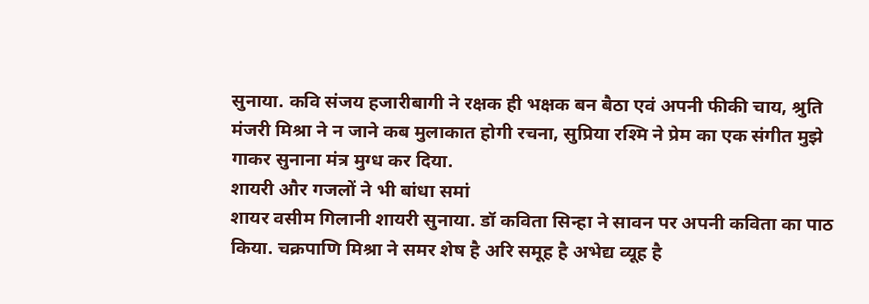सुनाया. कवि संजय हजारीबागी ने रक्षक ही भक्षक बन बैठा एवं अपनी फीकी चाय, श्रुति मंजरी मिश्रा ने न जाने कब मुलाकात होगी रचना, सुप्रिया रश्मि ने प्रेम का एक संगीत मुझे गाकर सुनाना मंत्र मुग्ध कर दिया.
शायरी और गजलों ने भी बांधा समां
शायर वसीम गिलानी शायरी सुनाया. डॉ कविता सिन्हा ने सावन पर अपनी कविता का पाठ किया. चक्रपाणि मिश्रा ने समर शेष है अरि समूह है अभेद्य व्यूह है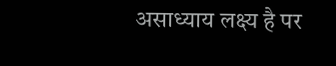असाध्याय लक्ष्य है पर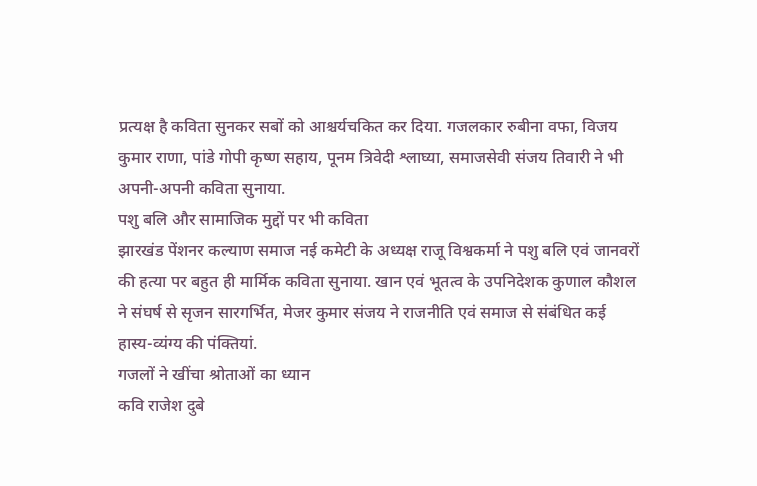प्रत्यक्ष है कविता सुनकर सबों को आश्चर्यचकित कर दिया. गजलकार रुबीना वफा, विजय कुमार राणा, पांडे गोपी कृष्ण सहाय, पूनम त्रिवेदी श्लाघ्या, समाजसेवी संजय तिवारी ने भी अपनी-अपनी कविता सुनाया.
पशु बलि और सामाजिक मुद्दों पर भी कविता
झारखंड पेंशनर कल्याण समाज नई कमेटी के अध्यक्ष राजू विश्वकर्मा ने पशु बलि एवं जानवरों की हत्या पर बहुत ही मार्मिक कविता सुनाया. खान एवं भूतत्व के उपनिदेशक कुणाल कौशल ने संघर्ष से सृजन सारगर्भित, मेजर कुमार संजय ने राजनीति एवं समाज से संबंधित कई हास्य-व्यंग्य की पंक्तियां.
गजलों ने खींचा श्रोताओं का ध्यान
कवि राजेश दुबे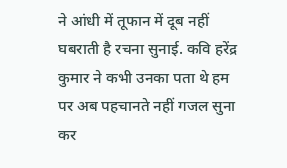ने आंधी में तूफान में दूब नहीं घबराती है रचना सुनाई. कवि हरेंद्र कुमार ने कभी उनका पता थे हम पर अब पहचानते नहीं गजल सुना कर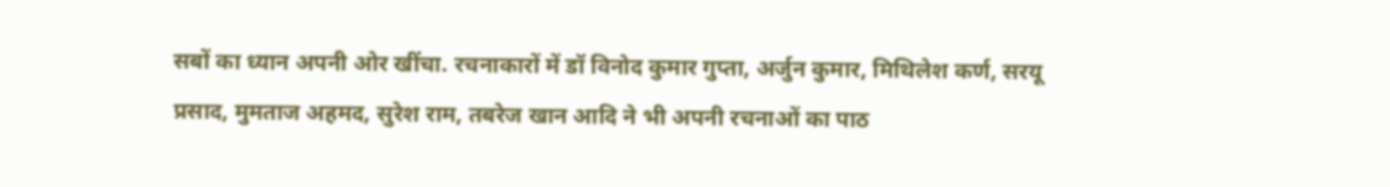सबों का ध्यान अपनी ओर खींचा. रचनाकारों में डॉ विनोद कुमार गुप्ता, अर्जुन कुमार, मिथिलेश कर्ण, सरयू प्रसाद, मुमताज अहमद, सुरेश राम, तबरेज खान आदि ने भी अपनी रचनाओं का पाठ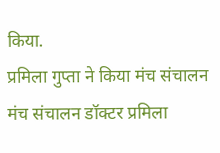किया.
प्रमिला गुप्ता ने किया मंच संचालन
मंच संचालन डॉक्टर प्रमिला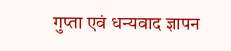गुप्ता एवं धन्यवाद ज्ञापन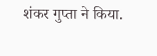शंकर गुप्ता ने किया.